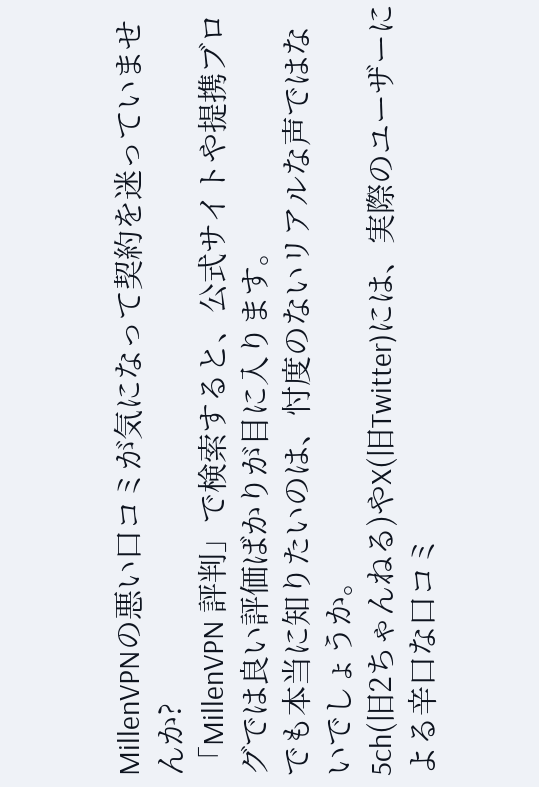MillenVPNの悪い口コミが気になって契約を迷っていませんか?
「MillenVPN 評判」で検索すると、公式サイトや提携ブログでは良い評価ばかりが目に入ります。
でも本当に知りたいのは、忖度のないリアルな声ではないでしょうか。
5ch(旧2ちゃんねる)やX(旧Twitter)には、実際のユーザーによる辛口な口コミ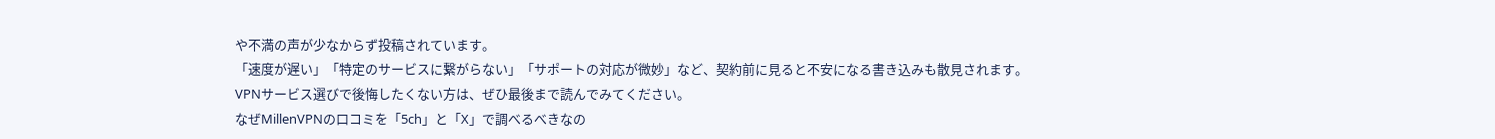や不満の声が少なからず投稿されています。
「速度が遅い」「特定のサービスに繋がらない」「サポートの対応が微妙」など、契約前に見ると不安になる書き込みも散見されます。
VPNサービス選びで後悔したくない方は、ぜひ最後まで読んでみてください。
なぜMillenVPNの口コミを「5ch」と「X」で調べるべきなの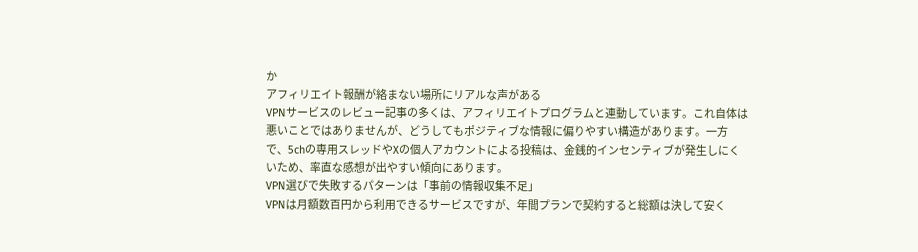か
アフィリエイト報酬が絡まない場所にリアルな声がある
VPNサービスのレビュー記事の多くは、アフィリエイトプログラムと連動しています。これ自体は悪いことではありませんが、どうしてもポジティブな情報に偏りやすい構造があります。一方で、5chの専用スレッドやXの個人アカウントによる投稿は、金銭的インセンティブが発生しにくいため、率直な感想が出やすい傾向にあります。
VPN選びで失敗するパターンは「事前の情報収集不足」
VPNは月額数百円から利用できるサービスですが、年間プランで契約すると総額は決して安く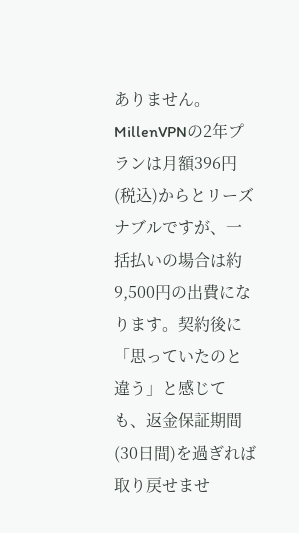ありません。MillenVPNの2年プランは月額396円(税込)からとリーズナブルですが、一括払いの場合は約9,500円の出費になります。契約後に「思っていたのと違う」と感じても、返金保証期間(30日間)を過ぎれば取り戻せませ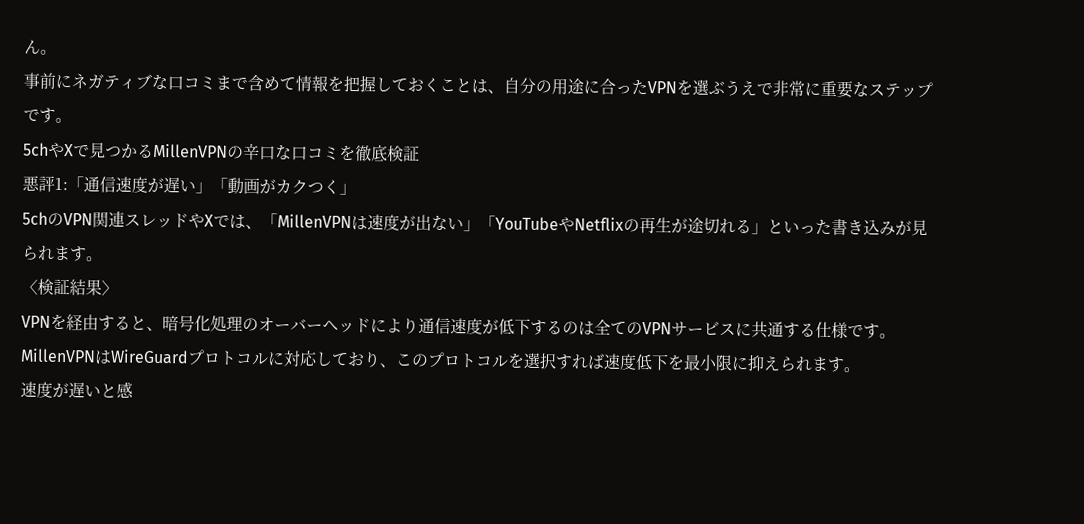ん。
事前にネガティブな口コミまで含めて情報を把握しておくことは、自分の用途に合ったVPNを選ぶうえで非常に重要なステップです。
5chやXで見つかるMillenVPNの辛口な口コミを徹底検証
悪評1:「通信速度が遅い」「動画がカクつく」
5chのVPN関連スレッドやXでは、「MillenVPNは速度が出ない」「YouTubeやNetflixの再生が途切れる」といった書き込みが見られます。
〈検証結果〉
VPNを経由すると、暗号化処理のオーバーヘッドにより通信速度が低下するのは全てのVPNサービスに共通する仕様です。MillenVPNはWireGuardプロトコルに対応しており、このプロトコルを選択すれば速度低下を最小限に抑えられます。
速度が遅いと感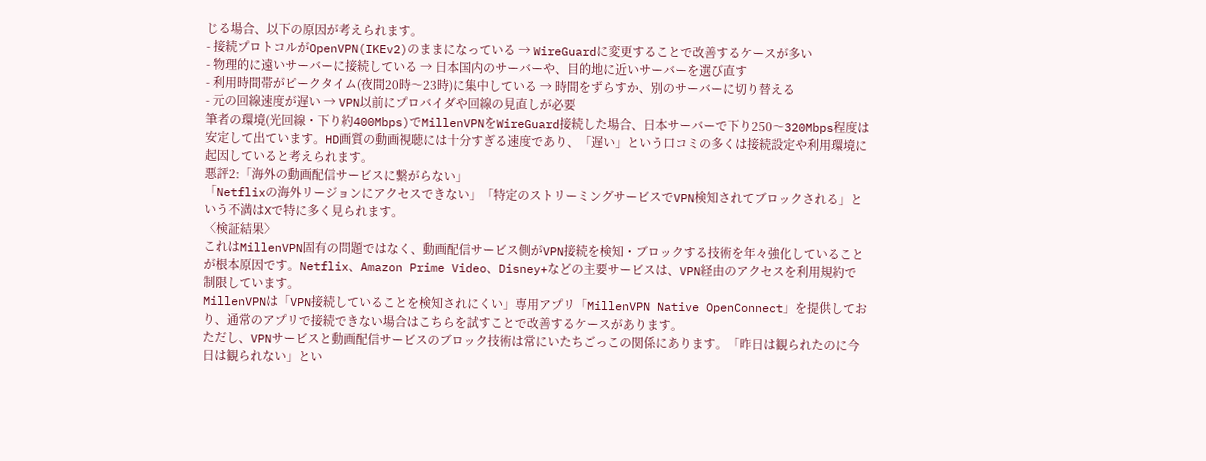じる場合、以下の原因が考えられます。
- 接続プロトコルがOpenVPN(IKEv2)のままになっている → WireGuardに変更することで改善するケースが多い
- 物理的に遠いサーバーに接続している → 日本国内のサーバーや、目的地に近いサーバーを選び直す
- 利用時間帯がピークタイム(夜間20時〜23時)に集中している → 時間をずらすか、別のサーバーに切り替える
- 元の回線速度が遅い → VPN以前にプロバイダや回線の見直しが必要
筆者の環境(光回線・下り約400Mbps)でMillenVPNをWireGuard接続した場合、日本サーバーで下り250〜320Mbps程度は安定して出ています。HD画質の動画視聴には十分すぎる速度であり、「遅い」という口コミの多くは接続設定や利用環境に起因していると考えられます。
悪評2:「海外の動画配信サービスに繋がらない」
「Netflixの海外リージョンにアクセスできない」「特定のストリーミングサービスでVPN検知されてブロックされる」という不満はXで特に多く見られます。
〈検証結果〉
これはMillenVPN固有の問題ではなく、動画配信サービス側がVPN接続を検知・ブロックする技術を年々強化していることが根本原因です。Netflix、Amazon Prime Video、Disney+などの主要サービスは、VPN経由のアクセスを利用規約で制限しています。
MillenVPNは「VPN接続していることを検知されにくい」専用アプリ「MillenVPN Native OpenConnect」を提供しており、通常のアプリで接続できない場合はこちらを試すことで改善するケースがあります。
ただし、VPNサービスと動画配信サービスのブロック技術は常にいたちごっこの関係にあります。「昨日は観られたのに今日は観られない」とい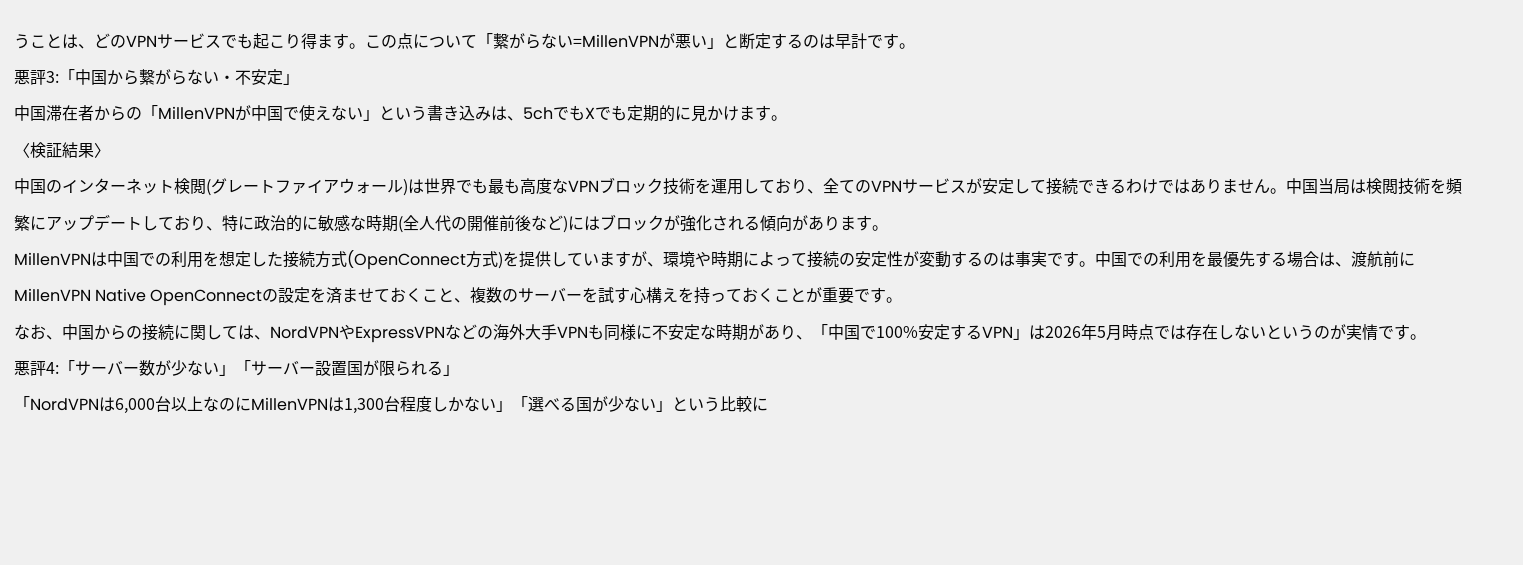うことは、どのVPNサービスでも起こり得ます。この点について「繋がらない=MillenVPNが悪い」と断定するのは早計です。
悪評3:「中国から繋がらない・不安定」
中国滞在者からの「MillenVPNが中国で使えない」という書き込みは、5chでもXでも定期的に見かけます。
〈検証結果〉
中国のインターネット検閲(グレートファイアウォール)は世界でも最も高度なVPNブロック技術を運用しており、全てのVPNサービスが安定して接続できるわけではありません。中国当局は検閲技術を頻繁にアップデートしており、特に政治的に敏感な時期(全人代の開催前後など)にはブロックが強化される傾向があります。
MillenVPNは中国での利用を想定した接続方式(OpenConnect方式)を提供していますが、環境や時期によって接続の安定性が変動するのは事実です。中国での利用を最優先する場合は、渡航前にMillenVPN Native OpenConnectの設定を済ませておくこと、複数のサーバーを試す心構えを持っておくことが重要です。
なお、中国からの接続に関しては、NordVPNやExpressVPNなどの海外大手VPNも同様に不安定な時期があり、「中国で100%安定するVPN」は2026年5月時点では存在しないというのが実情です。
悪評4:「サーバー数が少ない」「サーバー設置国が限られる」
「NordVPNは6,000台以上なのにMillenVPNは1,300台程度しかない」「選べる国が少ない」という比較に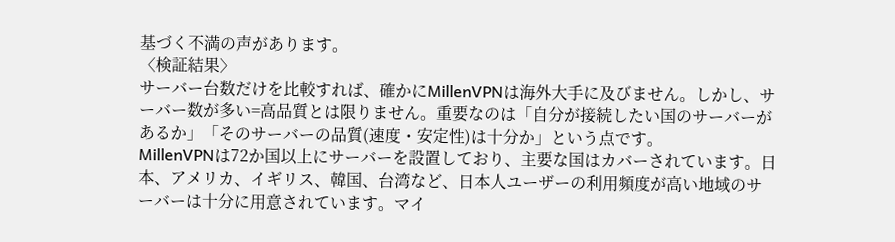基づく不満の声があります。
〈検証結果〉
サーバー台数だけを比較すれば、確かにMillenVPNは海外大手に及びません。しかし、サーバー数が多い=高品質とは限りません。重要なのは「自分が接続したい国のサーバーがあるか」「そのサーバーの品質(速度・安定性)は十分か」という点です。
MillenVPNは72か国以上にサーバーを設置しており、主要な国はカバーされています。日本、アメリカ、イギリス、韓国、台湾など、日本人ユーザーの利用頻度が高い地域のサーバーは十分に用意されています。マイ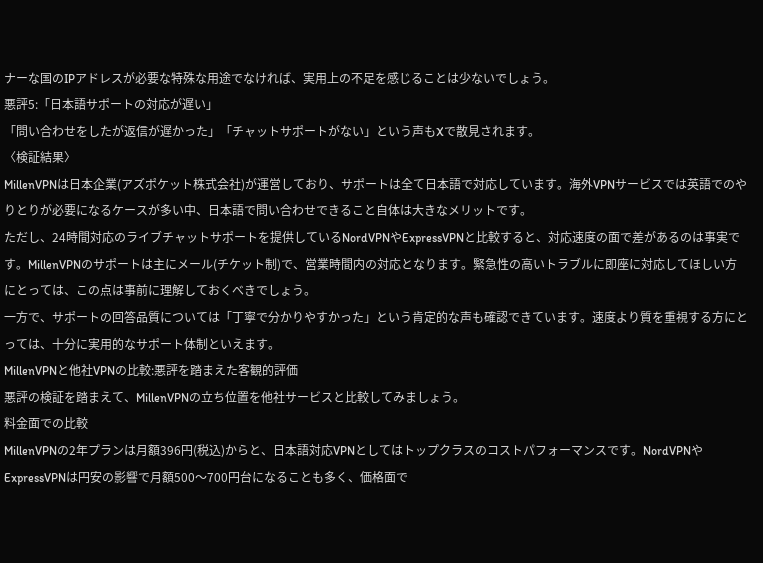ナーな国のIPアドレスが必要な特殊な用途でなければ、実用上の不足を感じることは少ないでしょう。
悪評5:「日本語サポートの対応が遅い」
「問い合わせをしたが返信が遅かった」「チャットサポートがない」という声もXで散見されます。
〈検証結果〉
MillenVPNは日本企業(アズポケット株式会社)が運営しており、サポートは全て日本語で対応しています。海外VPNサービスでは英語でのやりとりが必要になるケースが多い中、日本語で問い合わせできること自体は大きなメリットです。
ただし、24時間対応のライブチャットサポートを提供しているNordVPNやExpressVPNと比較すると、対応速度の面で差があるのは事実です。MillenVPNのサポートは主にメール(チケット制)で、営業時間内の対応となります。緊急性の高いトラブルに即座に対応してほしい方にとっては、この点は事前に理解しておくべきでしょう。
一方で、サポートの回答品質については「丁寧で分かりやすかった」という肯定的な声も確認できています。速度より質を重視する方にとっては、十分に実用的なサポート体制といえます。
MillenVPNと他社VPNの比較:悪評を踏まえた客観的評価
悪評の検証を踏まえて、MillenVPNの立ち位置を他社サービスと比較してみましょう。
料金面での比較
MillenVPNの2年プランは月額396円(税込)からと、日本語対応VPNとしてはトップクラスのコストパフォーマンスです。NordVPNやExpressVPNは円安の影響で月額500〜700円台になることも多く、価格面で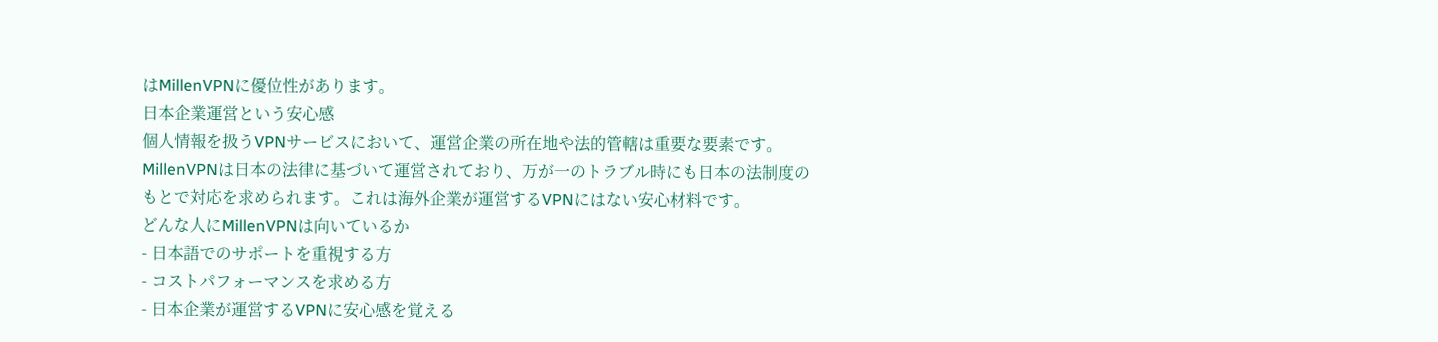はMillenVPNに優位性があります。
日本企業運営という安心感
個人情報を扱うVPNサービスにおいて、運営企業の所在地や法的管轄は重要な要素です。MillenVPNは日本の法律に基づいて運営されており、万が一のトラブル時にも日本の法制度のもとで対応を求められます。これは海外企業が運営するVPNにはない安心材料です。
どんな人にMillenVPNは向いているか
- 日本語でのサポートを重視する方
- コストパフォーマンスを求める方
- 日本企業が運営するVPNに安心感を覚える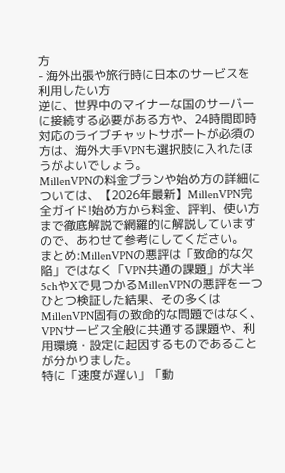方
- 海外出張や旅行時に日本のサービスを利用したい方
逆に、世界中のマイナーな国のサーバーに接続する必要がある方や、24時間即時対応のライブチャットサポートが必須の方は、海外大手VPNも選択肢に入れたほうがよいでしょう。
MillenVPNの料金プランや始め方の詳細については、【2026年最新】MillenVPN完全ガイド!始め方から料金、評判、使い方まで徹底解説で網羅的に解説していますので、あわせて参考にしてください。
まとめ:MillenVPNの悪評は「致命的な欠陥」ではなく「VPN共通の課題」が大半
5chやXで見つかるMillenVPNの悪評を一つひとつ検証した結果、その多くはMillenVPN固有の致命的な問題ではなく、VPNサービス全般に共通する課題や、利用環境・設定に起因するものであることが分かりました。
特に「速度が遅い」「動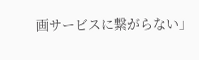画サービスに繋がらない」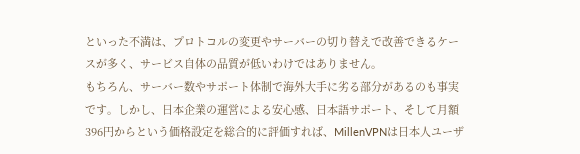といった不満は、プロトコルの変更やサーバーの切り替えで改善できるケースが多く、サービス自体の品質が低いわけではありません。
もちろん、サーバー数やサポート体制で海外大手に劣る部分があるのも事実です。しかし、日本企業の運営による安心感、日本語サポート、そして月額396円からという価格設定を総合的に評価すれば、MillenVPNは日本人ユーザ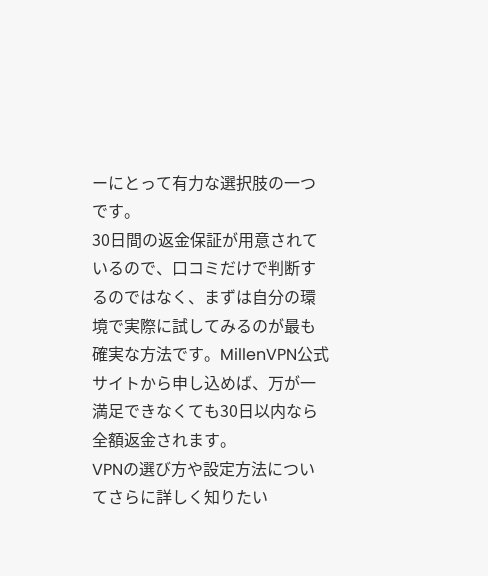ーにとって有力な選択肢の一つです。
30日間の返金保証が用意されているので、口コミだけで判断するのではなく、まずは自分の環境で実際に試してみるのが最も確実な方法です。MillenVPN公式サイトから申し込めば、万が一満足できなくても30日以内なら全額返金されます。
VPNの選び方や設定方法についてさらに詳しく知りたい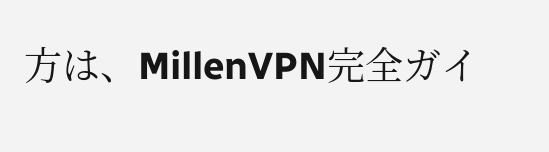方は、MillenVPN完全ガイ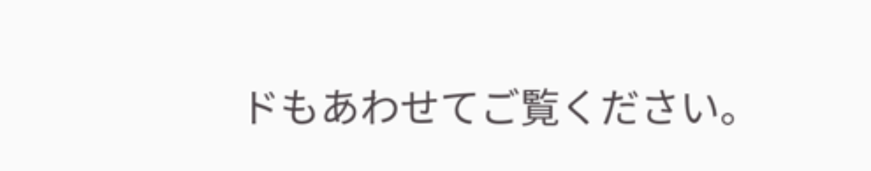ドもあわせてご覧ください。